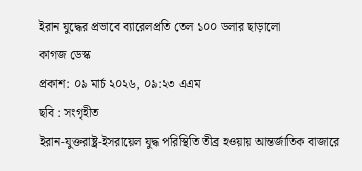ইরান যুদ্ধের প্রভাবে ব্যারেলপ্রতি তেল ১০০ ডলার ছাড়ালো
কাগজ ডেস্ক
প্রকাশ: ০৯ মার্চ ২০২৬, ০৯:২৩ এএম
ছবি : সংগৃহীত
ইরান-যুক্তরাষ্ট্র-ইসরায়েল যুদ্ধ পরিস্থিতি তীব্র হওয়ায় আন্তর্জাতিক বাজারে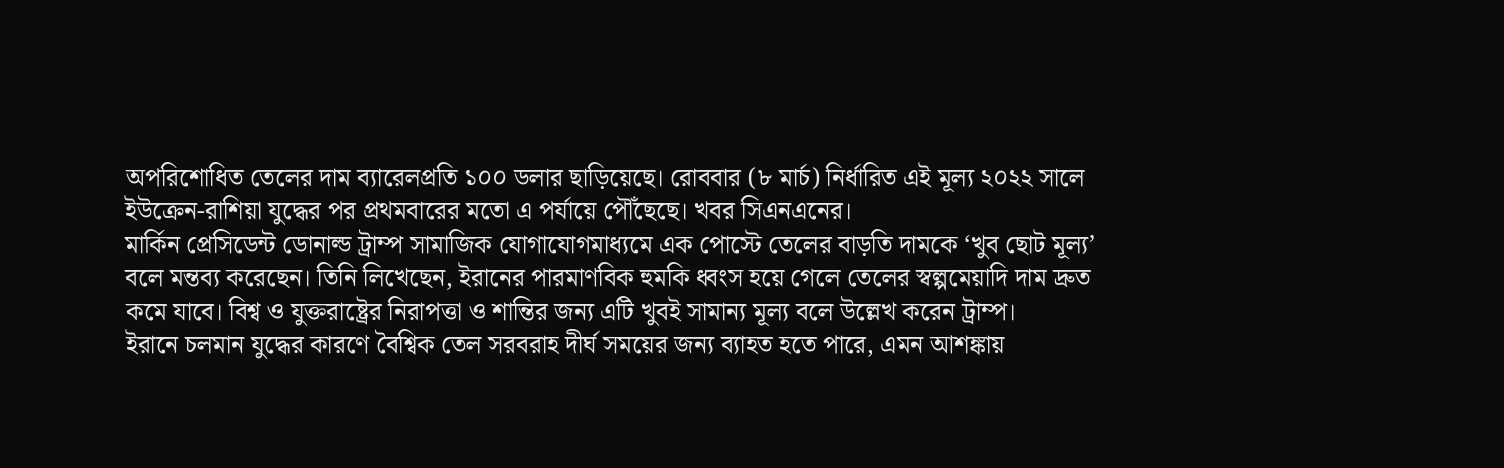অপরিশোধিত তেলের দাম ব্যারেলপ্রতি ১০০ ডলার ছাড়িয়েছে। রোববার (৮ মার্চ) নির্ধারিত এই মূল্য ২০২২ সালে ইউক্রেন-রাশিয়া যুদ্ধের পর প্রথমবারের মতো এ পর্যায়ে পৌঁছেছে। খবর সিএনএনের।
মার্কিন প্রেসিডেন্ট ডোনাল্ড ট্রাম্প সামাজিক যোগাযোগমাধ্যমে এক পোস্টে তেলের বাড়তি দামকে ‘খুব ছোট মূল্য’ বলে মন্তব্য করেছেন। তিনি লিখেছেন, ইরানের পারমাণবিক হুমকি ধ্বংস হয়ে গেলে তেলের স্বল্পমেয়াদি দাম দ্রুত কমে যাবে। বিশ্ব ও যুক্তরাষ্ট্রের নিরাপত্তা ও শান্তির জন্য এটি খুবই সামান্য মূল্য বলে উল্লেখ করেন ট্রাম্প।
ইরানে চলমান যুদ্ধের কারণে বৈশ্বিক তেল সরবরাহ দীর্ঘ সময়ের জন্য ব্যাহত হতে পারে, এমন আশঙ্কায়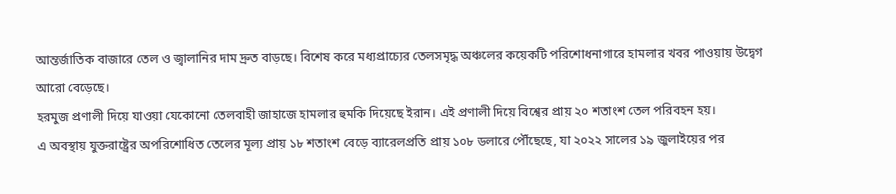আন্তর্জাতিক বাজারে তেল ও জ্বালানির দাম দ্রুত বাড়ছে। বিশেষ করে মধ্যপ্রাচ্যের তেলসমৃদ্ধ অঞ্চলের কয়েকটি পরিশোধনাগারে হামলার খবর পাওয়ায় উদ্বেগ আরো বেড়েছে।
হরমুজ প্রণালী দিয়ে যাওয়া যেকোনো তেলবাহী জাহাজে হামলার হুমকি দিয়েছে ইরান। এই প্রণালী দিয়ে বিশ্বের প্রায় ২০ শতাংশ তেল পরিবহন হয়।
এ অবস্থায় যুক্তরাষ্ট্রের অপরিশোধিত তেলের মূল্য প্রায় ১৮ শতাংশ বেড়ে ব্যারেলপ্রতি প্রায় ১০৮ ডলারে পৌঁছেছে, যা ২০২২ সালের ১৯ জুলাইয়ের পর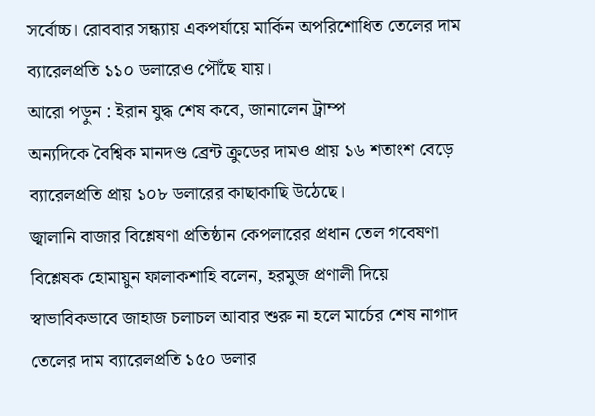সর্বোচ্চ। রোববার সন্ধ্যায় একপর্যায়ে মার্কিন অপরিশোধিত তেলের দাম ব্যারেলপ্রতি ১১০ ডলারেও পৌঁছে যায়।
আরো পড়ুন : ইরান যুদ্ধ শেষ কবে, জানালেন ট্রাম্প
অন্যদিকে বৈশ্বিক মানদণ্ড ব্রেন্ট ক্রুডের দামও প্রায় ১৬ শতাংশ বেড়ে ব্যারেলপ্রতি প্রায় ১০৮ ডলারের কাছাকাছি উঠেছে।
জ্বালানি বাজার বিশ্লেষণা প্রতিষ্ঠান কেপলারের প্রধান তেল গবেষণা বিশ্লেষক হোমায়ুন ফালাকশাহি বলেন, হরমুজ প্রণালী দিয়ে স্বাভাবিকভাবে জাহাজ চলাচল আবার শুরু না হলে মার্চের শেষ নাগাদ তেলের দাম ব্যারেলপ্রতি ১৫০ ডলার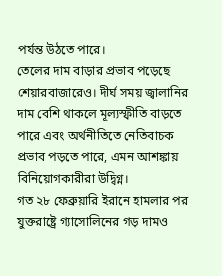পর্যন্ত উঠতে পারে।
তেলের দাম বাড়ার প্রভাব পড়েছে শেয়ারবাজারেও। দীর্ঘ সময় জ্বালানির দাম বেশি থাকলে মূল্যস্ফীতি বাড়তে পারে এবং অর্থনীতিতে নেতিবাচক প্রভাব পড়তে পারে, এমন আশঙ্কায় বিনিয়োগকারীরা উদ্বিগ্ন।
গত ২৮ ফেব্রুয়ারি ইরানে হামলার পর যুক্তরাষ্ট্রে গ্যাসোলিনের গড় দামও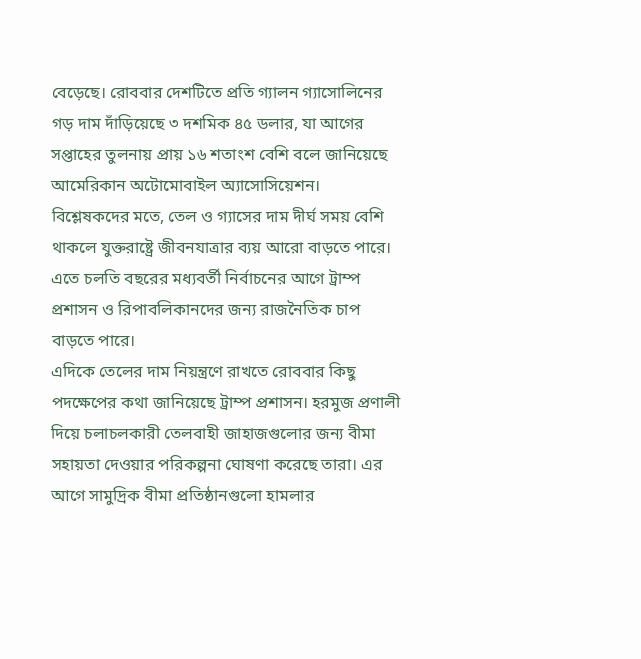বেড়েছে। রোববার দেশটিতে প্রতি গ্যালন গ্যাসোলিনের গড় দাম দাঁড়িয়েছে ৩ দশমিক ৪৫ ডলার, যা আগের সপ্তাহের তুলনায় প্রায় ১৬ শতাংশ বেশি বলে জানিয়েছে আমেরিকান অটোমোবাইল অ্যাসোসিয়েশন।
বিশ্লেষকদের মতে, তেল ও গ্যাসের দাম দীর্ঘ সময় বেশি থাকলে যুক্তরাষ্ট্রে জীবনযাত্রার ব্যয় আরো বাড়তে পারে। এতে চলতি বছরের মধ্যবর্তী নির্বাচনের আগে ট্রাম্প প্রশাসন ও রিপাবলিকানদের জন্য রাজনৈতিক চাপ বাড়তে পারে।
এদিকে তেলের দাম নিয়ন্ত্রণে রাখতে রোববার কিছু পদক্ষেপের কথা জানিয়েছে ট্রাম্প প্রশাসন। হরমুজ প্রণালী দিয়ে চলাচলকারী তেলবাহী জাহাজগুলোর জন্য বীমা সহায়তা দেওয়ার পরিকল্পনা ঘোষণা করেছে তারা। এর আগে সামুদ্রিক বীমা প্রতিষ্ঠানগুলো হামলার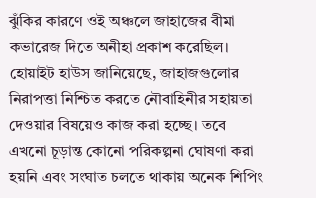ঝুঁকির কারণে ওই অঞ্চলে জাহাজের বীমা কভারেজ দিতে অনীহা প্রকাশ করেছিল।
হোয়াইট হাউস জানিয়েছে, জাহাজগুলোর নিরাপত্তা নিশ্চিত করতে নৌবাহিনীর সহায়তা দেওয়ার বিষয়েও কাজ করা হচ্ছে। তবে এখনো চূড়ান্ত কোনো পরিকল্পনা ঘোষণা করা হয়নি এবং সংঘাত চলতে থাকায় অনেক শিপিং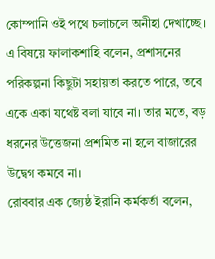কোম্পানি ওই পথে চলাচলে অনীহা দেখাচ্ছে।
এ বিষয়ে ফালাকশাহি বলেন, প্রশাসনের পরিকল্পনা কিছুটা সহায়তা করতে পারে, তবে একে একা যথেষ্ট বলা যাবে না। তার মতে, বড় ধরনের উত্তেজনা প্রশমিত না হলে বাজারের উদ্বেগ কমবে না।
রোববার এক জ্যেষ্ঠ ইরানি কর্মকর্তা বলেন,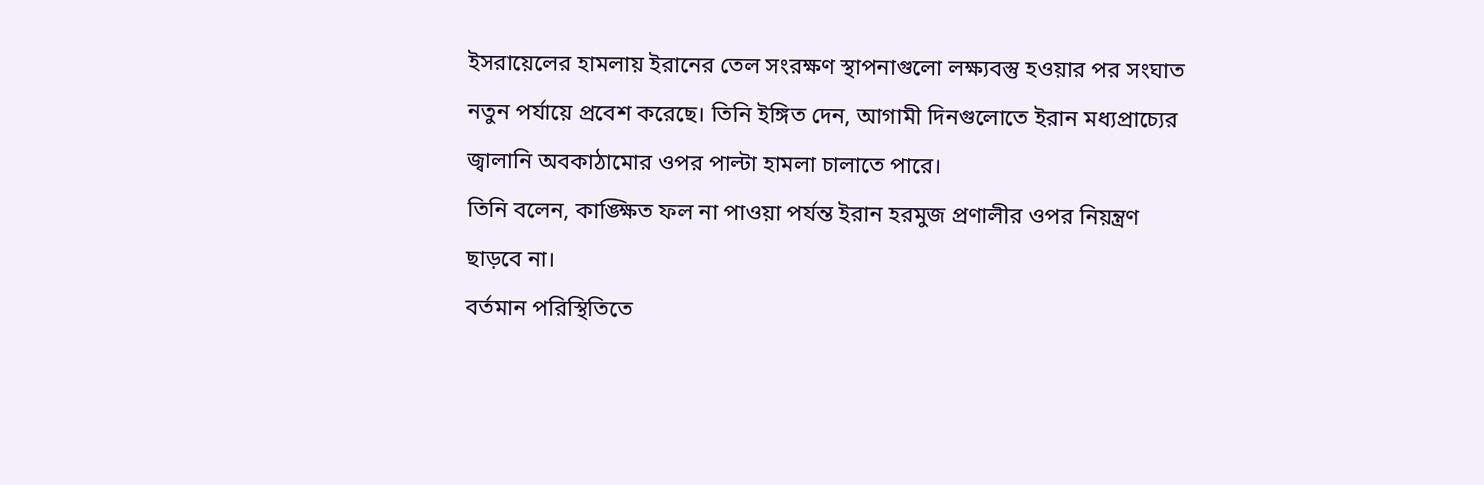ইসরায়েলের হামলায় ইরানের তেল সংরক্ষণ স্থাপনাগুলো লক্ষ্যবস্তু হওয়ার পর সংঘাত নতুন পর্যায়ে প্রবেশ করেছে। তিনি ইঙ্গিত দেন, আগামী দিনগুলোতে ইরান মধ্যপ্রাচ্যের জ্বালানি অবকাঠামোর ওপর পাল্টা হামলা চালাতে পারে।
তিনি বলেন, কাঙ্ক্ষিত ফল না পাওয়া পর্যন্ত ইরান হরমুজ প্রণালীর ওপর নিয়ন্ত্রণ ছাড়বে না।
বর্তমান পরিস্থিতিতে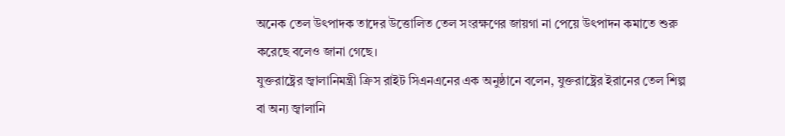অনেক তেল উৎপাদক তাদের উত্তোলিত তেল সংরক্ষণের জায়গা না পেয়ে উৎপাদন কমাতে শুরু করেছে বলেও জানা গেছে।
যুক্তরাষ্ট্রের জ্বালানিমন্ত্রী ক্রিস রাইট সিএনএনের এক অনুষ্ঠানে বলেন, যুক্তরাষ্ট্রের ইরানের তেল শিল্প বা অন্য জ্বালানি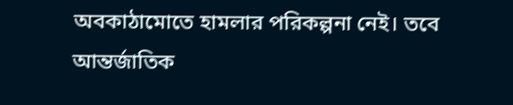অবকাঠামোতে হামলার পরিকল্পনা নেই। তবে আন্তর্জাতিক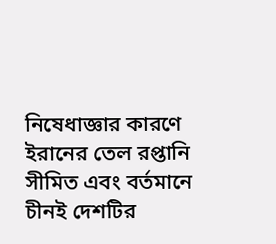নিষেধাজ্ঞার কারণে ইরানের তেল রপ্তানি সীমিত এবং বর্তমানে চীনই দেশটির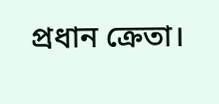প্রধান ক্রেতা।